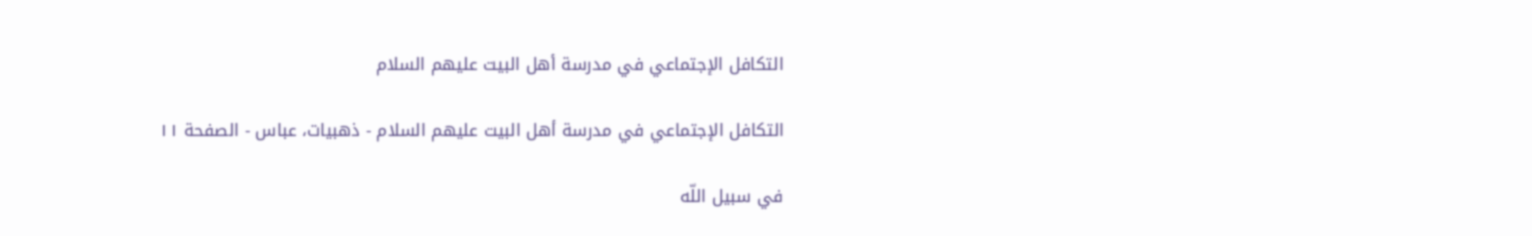التكافل الإجتماعي في مدرسة أهل البيت عليهم السلام

التكافل الإجتماعي في مدرسة أهل البيت عليهم السلام - ذهبيات، عباس - الصفحة ١١

في سبيل اللّه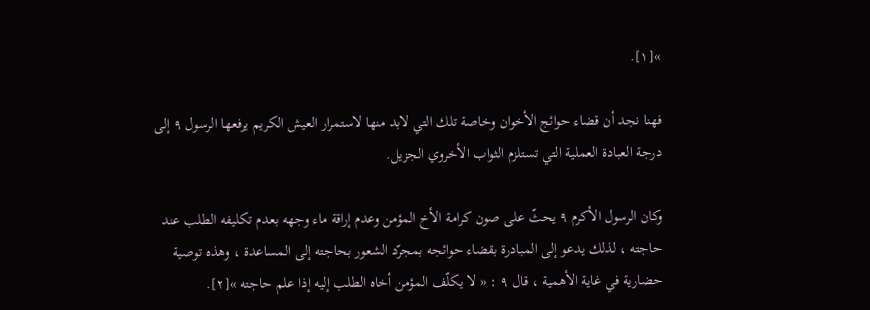»[١].

فهنا نجد أن قضاء حوائج الأخوان وخاصة تلك التي لابد منها لاستمرار العيش الكريم يرفعها الرسول ٩ إلى درجة العبادة العملية التي تستلزم الثواب الأخروي الجزيل.

وكان الرسول الأكرم ٩ يحثّ على صون كرامة الأخ المؤمن وعدم إراقة ماء وجهه بعدم تكليفه الطلب عند حاجته ، لذلك يدعو إلى المبادرة بقضاء حوائجه بمجرّد الشعور بحاجته إلى المساعدة ، وهذه توصية حضارية في غاية الأهمية ، قال ٩ : « لا يكلّف المؤمن أخاه الطلب إليه إذا علم حاجته »[٢].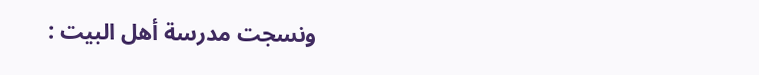ونسجت مدرسة أهل البيت :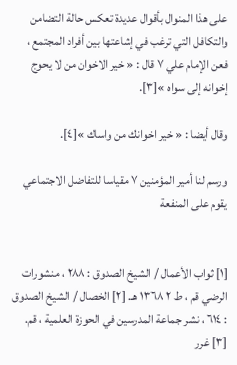على هذا المنوال بأقوال عديدة تعكس حالة التضامن والتكافل التي ترغب في إشاعتها بين أفراد المجتمع ، فعن الإمام علي ٧ قال : « خير الاخوان من لا يحوج إخوانه إلى سواه »[٣].

وقال أيضا : « خير اخوانك من واساك »[٤].

ورسم لنا أمير المؤمنين ٧ مقياسا للتفاضل الاجتماعي يقوم على المنفعة


[١] ثواب الأعمال / الشيخ الصدوق : ٢٨٨ ، منشورات الرضي قم ، ط ٢ ١٣٦٨ هـ. [٢] الخصال / الشيخ الصدوق : ٦١٤ ، نشر جماعة المدرسين في الحوزة العلمية ، قم. [٣] غرر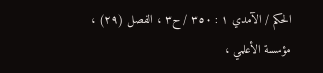الحكم / الآمدي ١ : ٣٥٠ / ح٣ ، الفصل (٢٩) ، مؤسسة الأعلمي ،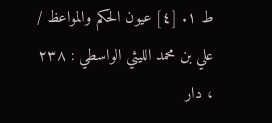ط ١. [٤] عيون الحكم والمواعظ / علي بن محمد الليثي الواسطي : ٢٣٨ ، دار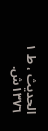الحديث ، ط ١ ١٣٧٦ش.